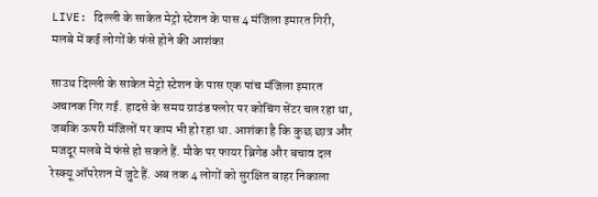LIVE: दिल्ली के साकेत मेट्रो स्टेशन के पास 4 मंजिला इमारत गिरी, मलबे में कई लोगों के फंसे होने की आशंका

साउथ दिल्ली के साकेत मेट्रो स्टेशन के पास एक पांच मंजिला इमारत अचानक गिर गई. हादसे के समय ग्राउंड फ्लोर पर कोचिंग सेंटर चल रहा था, जबकि ऊपरी मंजिलों पर काम भी हो रहा था. आशंका है कि कुछ छात्र और मजदूर मलबे में फंसे हो सकते हैं. मौके पर फायर ब्रिगेड और बचाव दल रेस्क्यू ऑपरेशन में जुटे हैं. अब तक 4 लोगों को सुरक्षित बाहर निकाला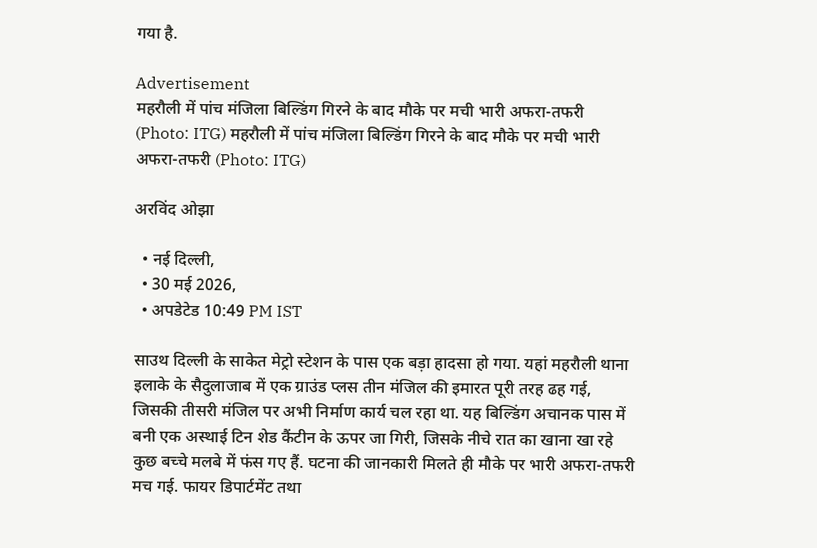गया है.

Advertisement
महरौली में पांच मंजिला बिल्डिंग गिरने के बाद मौके पर मची भारी अफरा-तफरी (Photo: ITG) महरौली में पांच मंजिला बिल्डिंग गिरने के बाद मौके पर मची भारी अफरा-तफरी (Photo: ITG)

अरविंद ओझा

  • नई दिल्ली,
  • 30 मई 2026,
  • अपडेटेड 10:49 PM IST

साउथ दिल्ली के साकेत मेट्रो स्टेशन के पास एक बड़ा हादसा हो गया. यहां महरौली थाना इलाके के सैदुलाजाब में एक ग्राउंड प्लस तीन मंजिल की इमारत पूरी तरह ढह गई, जिसकी तीसरी मंजिल पर अभी निर्माण कार्य चल रहा था. यह बिल्डिंग अचानक पास में बनी एक अस्थाई टिन शेड कैंटीन के ऊपर जा गिरी, जिसके नीचे रात का खाना खा रहे कुछ बच्चे मलबे में फंस गए हैं. घटना की जानकारी मिलते ही मौके पर भारी अफरा-तफरी मच गई. फायर डिपार्टमेंट तथा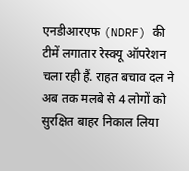एनडीआरएफ (NDRF) की टीमें लगातार रेस्क्यू ऑपरेशन चला रही हैं. राहत बचाव दल ने अब तक मलबे से 4 लोगों को सुरक्षित बाहर निकाल लिया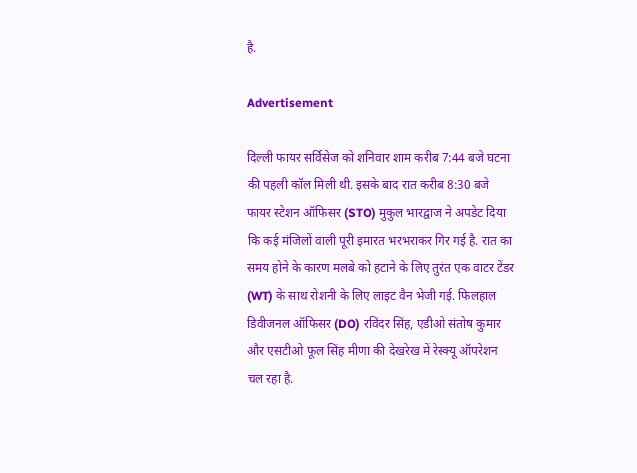है.

Advertisement

दिल्ली फायर सर्विसेज को शनिवार शाम करीब 7:44 बजे घटना की पहली कॉल मिली थी. इसके बाद रात करीब 8:30 बजे फायर स्टेशन ऑफिसर (STO) मुकुल भारद्वाज ने अपडेट दिया कि कई मंजिलों वाली पूरी इमारत भरभराकर गिर गई है. रात का समय होने के कारण मलबे को हटाने के लिए तुरंत एक वाटर टेंडर (WT) के साथ रोशनी के लिए लाइट वैन भेजी गई. फिलहाल डिवीजनल ऑफिसर (DO) रविंदर सिंह, एडीओ संतोष कुमार और एसटीओ फूल सिंह मीणा की देखरेख में रेस्क्यू ऑपरेशन चल रहा है.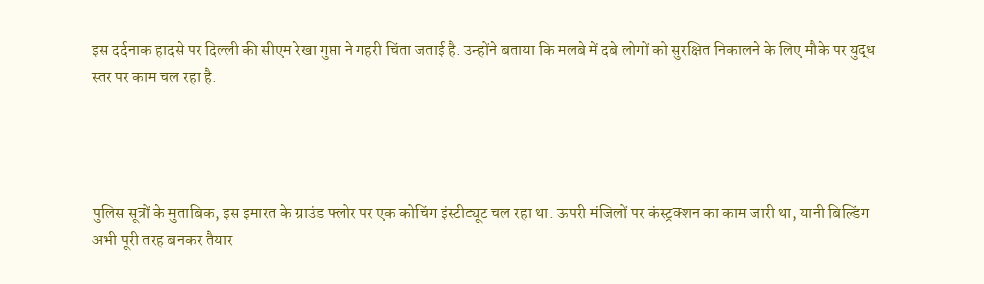इस दर्दनाक हादसे पर दिल्ली की सीएम रेखा गुप्ता ने गहरी चिंता जताई है. उन्होंने बताया कि मलबे में दबे लोगों को सुरक्षित निकालने के लिए मौके पर युद्ध स्तर पर काम चल रहा है.




पुलिस सूत्रों के मुताबिक, इस इमारत के ग्राउंड फ्लोर पर एक कोचिंग इंस्टीट्यूट चल रहा था. ऊपरी मंजिलों पर कंस्ट्रक्शन का काम जारी था, यानी बिल्डिंग अभी पूरी तरह बनकर तैयार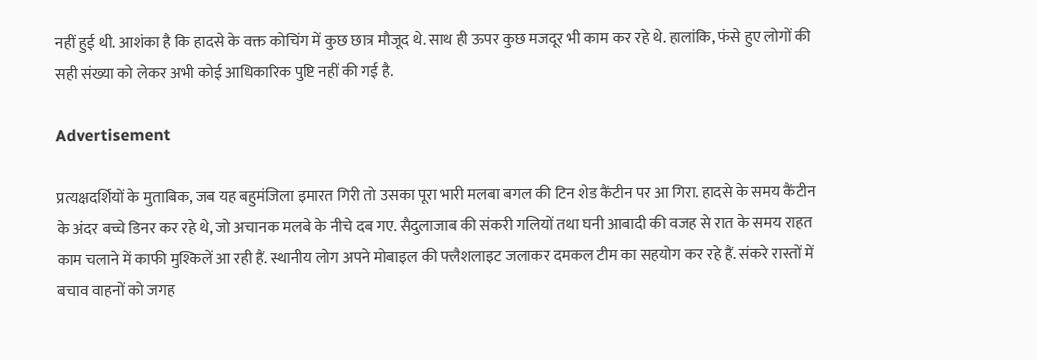नहीं हुई थी. आशंका है कि हादसे के वक्त कोचिंग में कुछ छात्र मौजूद थे. साथ ही ऊपर कुछ मजदूर भी काम कर रहे थे. हालांकि, फंसे हुए लोगों की सही संख्या को लेकर अभी कोई आधिकारिक पुष्टि नहीं की गई है.

Advertisement

प्रत्यक्षदर्शियों के मुताबिक, जब यह बहुमंजिला इमारत गिरी तो उसका पूरा भारी मलबा बगल की टिन शेड कैंटीन पर आ गिरा. हादसे के समय कैंटीन के अंदर बच्चे डिनर कर रहे थे, जो अचानक मलबे के नीचे दब गए. सैदुलाजाब की संकरी गलियों तथा घनी आबादी की वजह से रात के समय राहत काम चलाने में काफी मुश्किलें आ रही हैं. स्थानीय लोग अपने मोबाइल की फ्लैशलाइट जलाकर दमकल टीम का सहयोग कर रहे हैं. संकरे रास्तों में बचाव वाहनों को जगह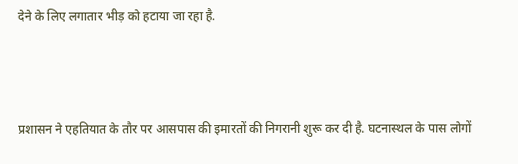देने के लिए लगातार भीड़ को हटाया जा रहा है.



प्रशासन ने एहतियात के तौर पर आसपास की इमारतों की निगरानी शुरू कर दी है. घटनास्थल के पास लोगों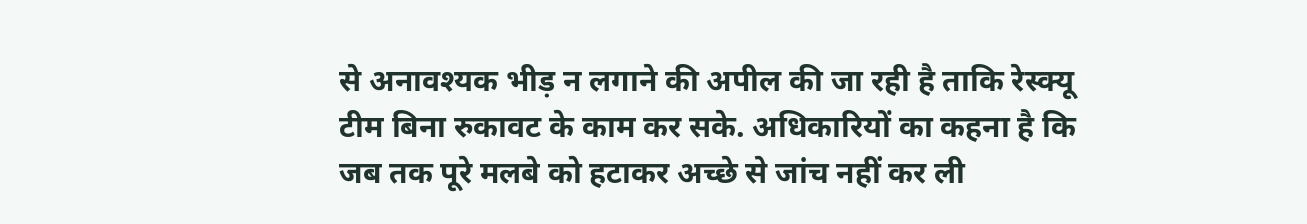से अनावश्यक भीड़ न लगाने की अपील की जा रही है ताकि रेस्क्यू टीम बिना रुकावट के काम कर सके. अधिकारियों का कहना है कि जब तक पूरे मलबे को हटाकर अच्छे से जांच नहीं कर ली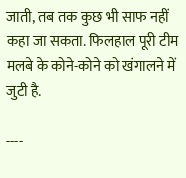जाती, तब तक कुछ भी साफ नहीं कहा जा सकता. फिलहाल पूरी टीम मलबे के कोने-कोने को खंगालने में जुटी है.

----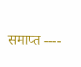समाप्त ----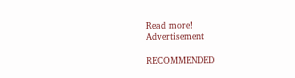Read more!
Advertisement

RECOMMENDED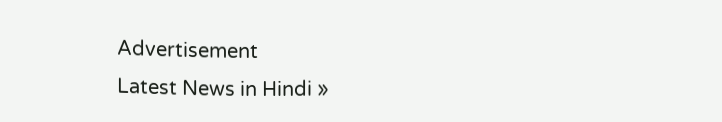Advertisement
Latest News in Hindi »